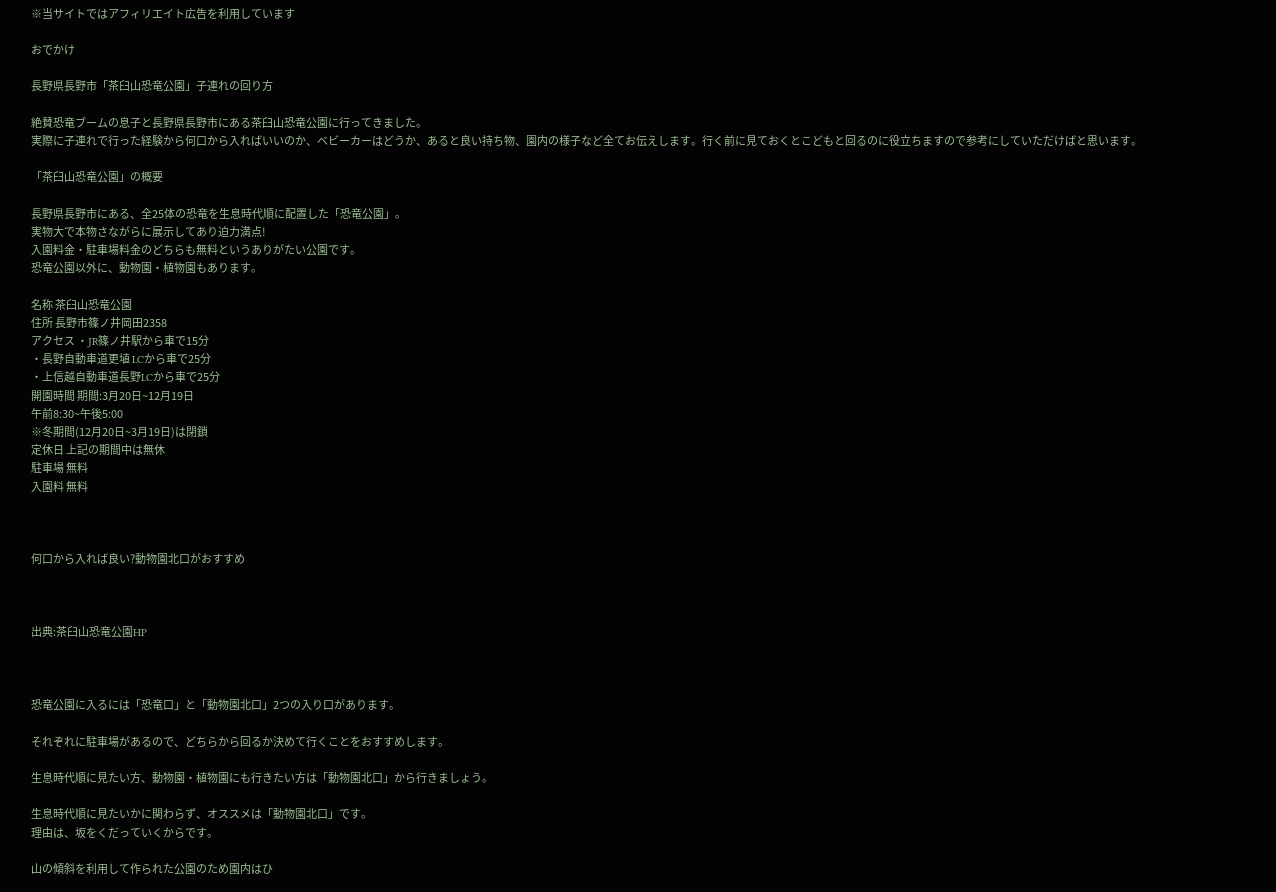※当サイトではアフィリエイト広告を利用しています

おでかけ

長野県長野市「茶臼山恐竜公園」子連れの回り方

絶賛恐竜ブームの息子と長野県長野市にある茶臼山恐竜公園に行ってきました。
実際に子連れで行った経験から何口から入ればいいのか、ベビーカーはどうか、あると良い持ち物、園内の様子など全てお伝えします。行く前に見ておくとこどもと回るのに役立ちますので参考にしていただけばと思います。

「茶臼山恐竜公園」の概要

長野県長野市にある、全25体の恐竜を生息時代順に配置した「恐竜公園」。
実物大で本物さながらに展示してあり迫力満点!
入園料金・駐車場料金のどちらも無料というありがたい公園です。
恐竜公園以外に、動物園・植物園もあります。

名称 茶臼山恐竜公園
住所 長野市篠ノ井岡田2358
アクセス ・JR篠ノ井駅から車で15分
・長野自動車道更埴 I.Cから車で25分
・上信越自動車道長野I.Cから車で25分
開園時間 期間:3月20日~12月19日
午前8:30~午後5:00
※冬期間(12月20日~3月19日)は閉鎖
定休日 上記の期間中は無休
駐車場 無料
入園料 無料



何口から入れば良い?動物園北口がおすすめ



出典:茶臼山恐竜公園HP



恐竜公園に入るには「恐竜口」と「動物園北口」2つの入り口があります。

それぞれに駐車場があるので、どちらから回るか決めて行くことをおすすめします。

生息時代順に見たい方、動物園・植物園にも行きたい方は「動物園北口」から行きましょう。

生息時代順に見たいかに関わらず、オススメは「動物園北口」です。
理由は、坂をくだっていくからです。

山の傾斜を利用して作られた公園のため園内はひ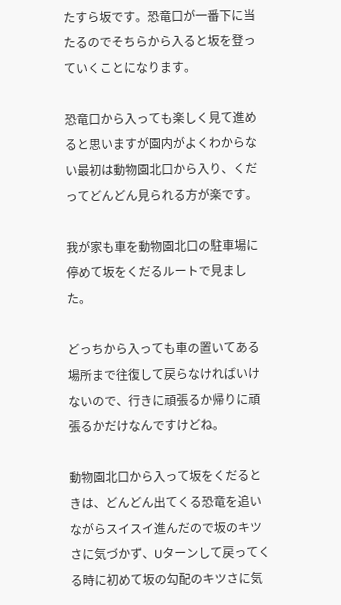たすら坂です。恐竜口が一番下に当たるのでそちらから入ると坂を登っていくことになります。

恐竜口から入っても楽しく見て進めると思いますが園内がよくわからない最初は動物園北口から入り、くだってどんどん見られる方が楽です。

我が家も車を動物園北口の駐車場に停めて坂をくだるルートで見ました。

どっちから入っても車の置いてある場所まで往復して戻らなければいけないので、行きに頑張るか帰りに頑張るかだけなんですけどね。

動物園北口から入って坂をくだるときは、どんどん出てくる恐竜を追いながらスイスイ進んだので坂のキツさに気づかず、Uターンして戻ってくる時に初めて坂の勾配のキツさに気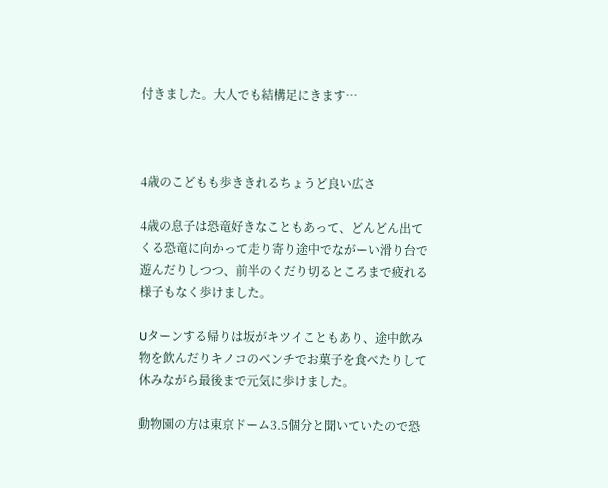付きました。大人でも結構足にきます…



4歳のこどもも歩ききれるちょうど良い広さ

4歳の息子は恐竜好きなこともあって、どんどん出てくる恐竜に向かって走り寄り途中でながーい滑り台で遊んだりしつつ、前半のくだり切るところまで疲れる様子もなく歩けました。

Uターンする帰りは坂がキツイこともあり、途中飲み物を飲んだりキノコのベンチでお菓子を食べたりして休みながら最後まで元気に歩けました。

動物園の方は東京ドーム3.5個分と聞いていたので恐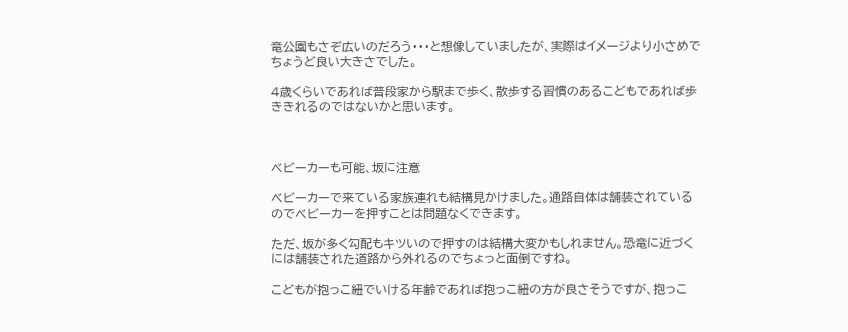竜公園もさぞ広いのだろう・・・と想像していましたが、実際はイメージより小さめでちょうど良い大きさでした。

4歳くらいであれば普段家から駅まで歩く、散歩する習慣のあるこどもであれば歩ききれるのではないかと思います。



ベビーカーも可能、坂に注意

ベビーカーで来ている家族連れも結構見かけました。通路自体は舗装されているのでベビーカーを押すことは問題なくできます。

ただ、坂が多く勾配もキツいので押すのは結構大変かもしれません。恐竜に近づくには舗装された道路から外れるのでちょっと面倒ですね。

こどもが抱っこ紐でいける年齢であれば抱っこ紐の方が良さそうですが、抱っこ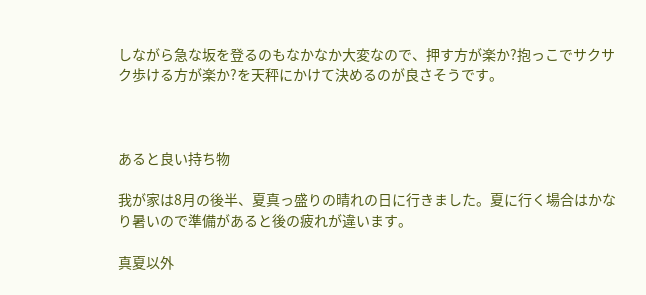しながら急な坂を登るのもなかなか大変なので、押す方が楽か?抱っこでサクサク歩ける方が楽か?を天秤にかけて決めるのが良さそうです。



あると良い持ち物

我が家は8月の後半、夏真っ盛りの晴れの日に行きました。夏に行く場合はかなり暑いので準備があると後の疲れが違います。

真夏以外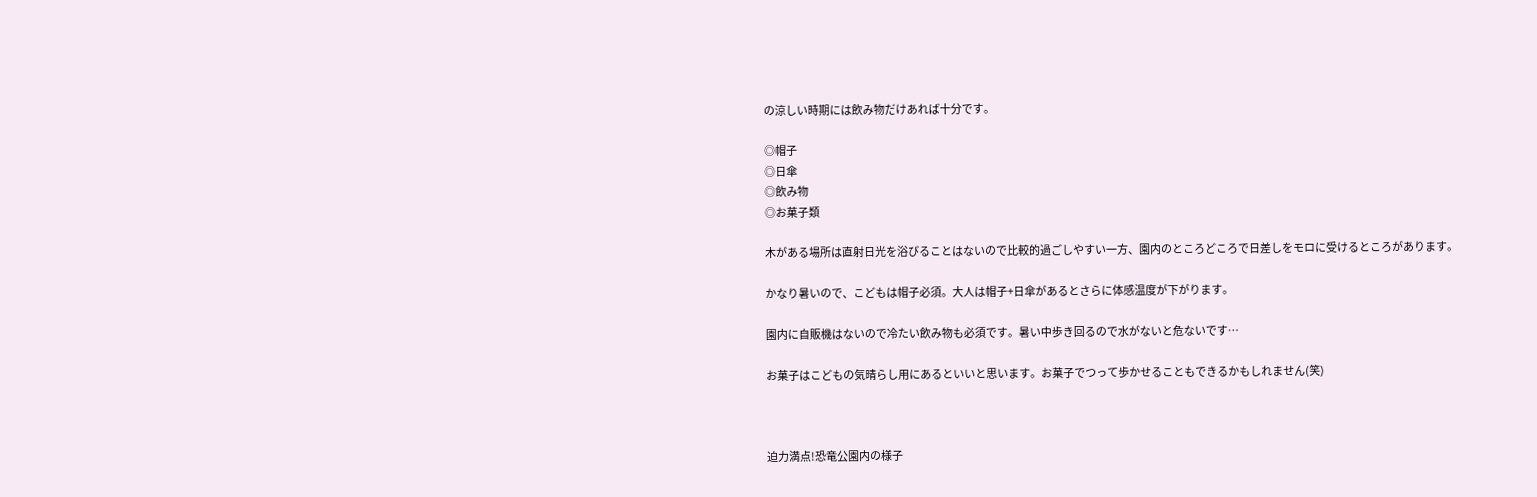の涼しい時期には飲み物だけあれば十分です。

◎帽子
◎日傘
◎飲み物
◎お菓子類

木がある場所は直射日光を浴びることはないので比較的過ごしやすい一方、園内のところどころで日差しをモロに受けるところがあります。

かなり暑いので、こどもは帽子必須。大人は帽子+日傘があるとさらに体感温度が下がります。

園内に自販機はないので冷たい飲み物も必須です。暑い中歩き回るので水がないと危ないです…

お菓子はこどもの気晴らし用にあるといいと思います。お菓子でつって歩かせることもできるかもしれません(笑)



迫力満点!恐竜公園内の様子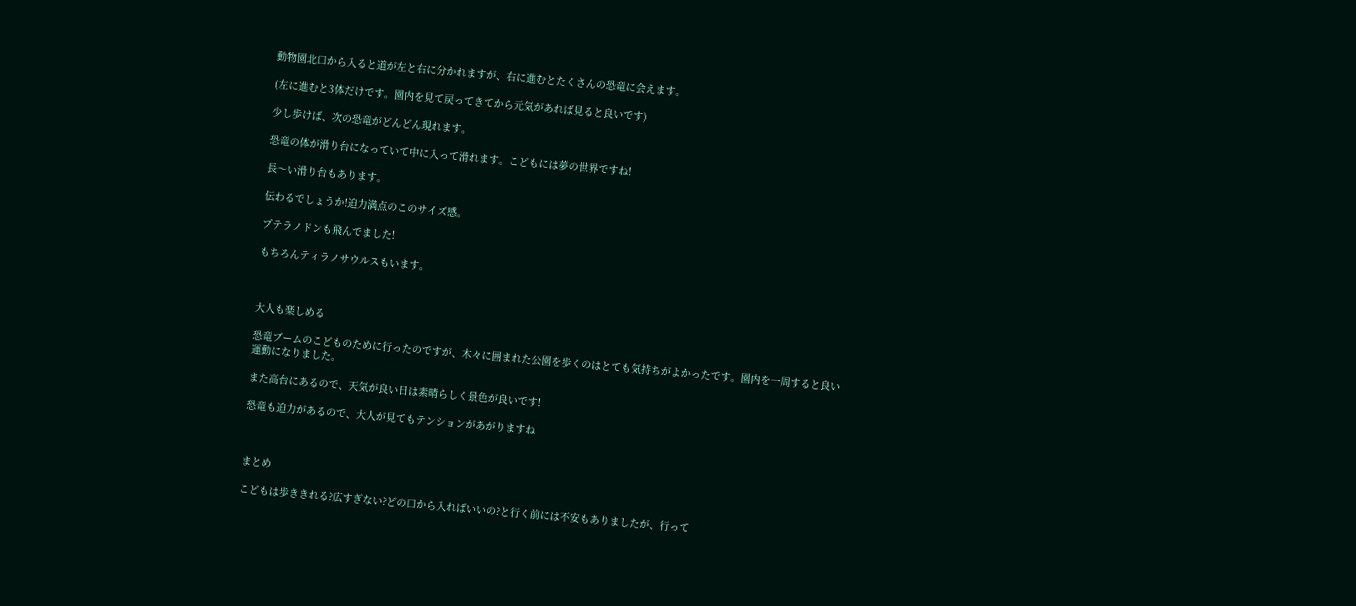動物園北口から入ると道が左と右に分かれますが、右に進むとたくさんの恐竜に会えます。

(左に進むと3体だけです。園内を見て戻ってきてから元気があれば見ると良いです)

少し歩けば、次の恐竜がどんどん現れます。

恐竜の体が滑り台になっていて中に入って滑れます。こどもには夢の世界ですね!

長〜い滑り台もあります。

伝わるでしょうか!迫力満点のこのサイズ感。

プテラノドンも飛んでました!

もちろんティラノサウルスもいます。



大人も楽しめる

恐竜ブームのこどものために行ったのですが、木々に囲まれた公園を歩くのはとても気持ちがよかったです。園内を一周すると良い運動になりました。

また高台にあるので、天気が良い日は素晴らしく景色が良いです!

恐竜も迫力があるので、大人が見てもテンションがあがりますね



まとめ

こどもは歩ききれる?広すぎない?どの口から入ればいいの?と行く前には不安もありましたが、行って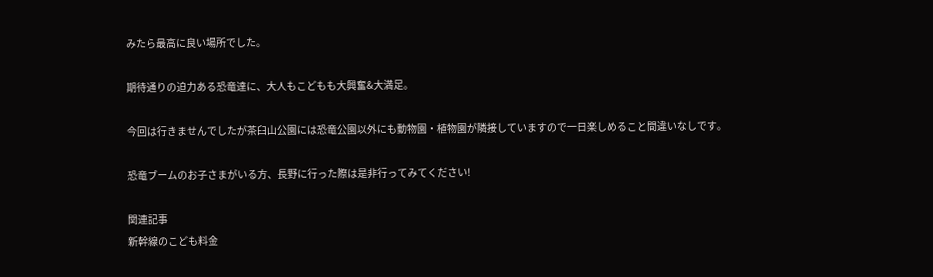みたら最高に良い場所でした。

期待通りの迫力ある恐竜達に、大人もこどもも大興奮&大満足。

今回は行きませんでしたが茶臼山公園には恐竜公園以外にも動物園・植物園が隣接していますので一日楽しめること間違いなしです。

恐竜ブームのお子さまがいる方、長野に行った際は是非行ってみてください!

関連記事
新幹線のこども料金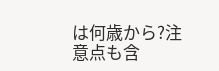は何歳から?注意点も含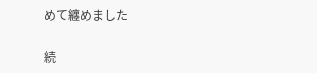めて纏めました

続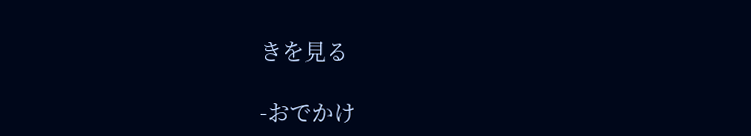きを見る

-おでかけ